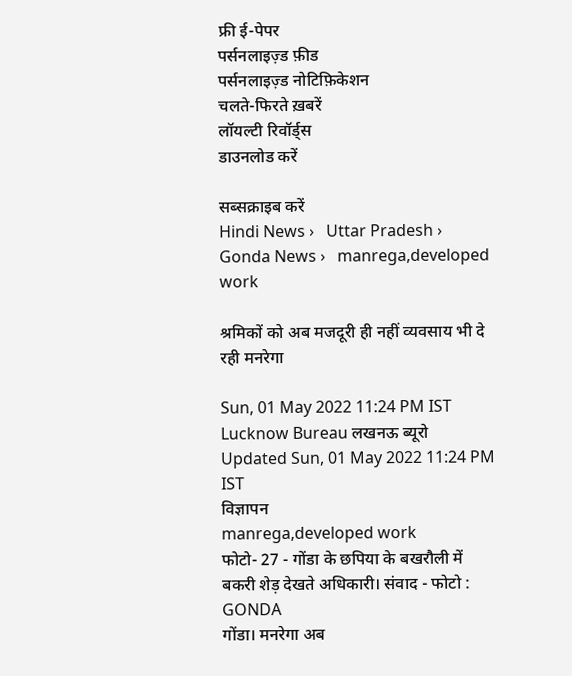फ्री ई-पेपर
पर्सनलाइज़्ड फ़ीड
पर्सनलाइज़्ड नोटिफ़िकेशन
चलते-फिरते ख़बरें
लॉयल्टी रिवॉर्ड्स
डाउनलोड करें

सब्सक्राइब करें
Hindi News ›   Uttar Pradesh ›   Gonda News ›   manrega,developed work

श्रमिकों को अब मजदूरी ही नहीं व्यवसाय भी दे रही मनरेगा

Sun, 01 May 2022 11:24 PM IST
Lucknow Bureau लखनऊ ब्यूरो
Updated Sun, 01 May 2022 11:24 PM IST
विज्ञापन
manrega,developed work
फोटो- 27 - गोंडा के छपिया के बखरौली में बकरी शेड़ देखते अधिकारी। संवाद - फोटो : GONDA
गोंडा। मनरेगा अब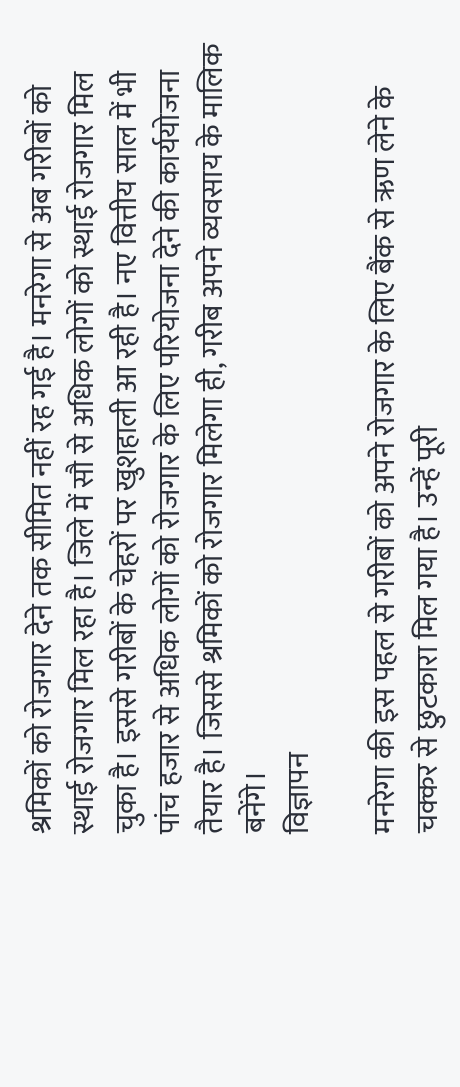श्रमिकों को रोजगार देने तक सीमित नहीं रह गई है। मनरेगा से अब गरीबों को स्थाई रोजगार मिल रहा है। जिले में सौ से अधिक लोगों को स्थाई रोजगार मिल चुका है। इससे गरीबों के चेहरों पर खुशहाली आ रही है। नए वित्तीय साल में भी पांच हजार से अधिक लोगों को रोजगार के लिए परियोजना देने की कार्ययोजना तैयार है। जिससे श्रमिकों को रोजगार मिलेगा ही, गरीब अपने व्यवसाय के मालिक बनेंगे।
विज्ञापन

मनरेगा की इस पहल से गरीबों को अपने रोजगार के लिए बैंक से ऋण लेने के चक्कर से छुटकारा मिल गया है। उन्हें पूरी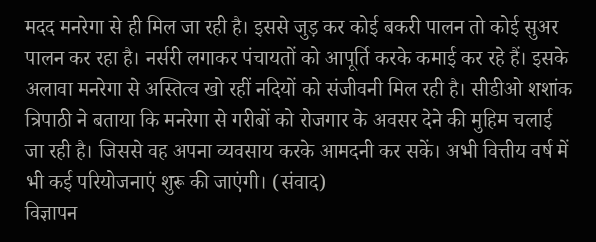मदद मनरेगा से ही मिल जा रही है। इससे जुड़ कर कोई बकरी पालन तो कोई सुअर पालन कर रहा है। नर्सरी लगाकर पंचायतों को आपूर्ति करके कमाई कर रहे हैं। इसके अलावा मनरेगा से अस्तित्व खो रहीं नदियों को संजीवनी मिल रही है। सीडीओ शशांक त्रिपाठी ने बताया कि मनरेगा से गरीबों को रोजगार के अवसर देने की मुहिम चलाई जा रही है। जिससे वह अपना व्यवसाय करके आमदनी कर सकें। अभी वित्तीय वर्ष में भी कई परियोजनाएं शुरू की जाएंगी। (संवाद)
विज्ञापन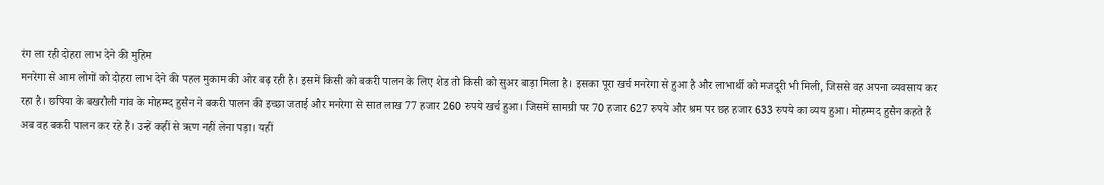रंग ला रही दोहरा लाभ देने की मुहिम
मनरेगा से आम लोगों को दोहरा लाभ देने की पहल मुकाम की ओर बढ़ रही है। इसमें किसी को बकरी पालन के लिए शेड तो किसी को सुअर बाड़ा मिला है। इसका पूरा खर्च मनरेगा से हुआ है और लाभार्थी को मजदूरी भी मिली, जिससे वह अपना व्यवसाय कर रहा है। छपिया के बखरौली गांव के मोहम्म्द हुसैन ने बकरी पालन की इच्छा जताई और मनरेगा से सात लाख 77 हजार 260 रुपये खर्च हुआ। जिसमें सामग्री पर 70 हजार 627 रुपये और श्रम पर छह हजार 633 रुपये का व्यय हुआ। मोहम्मद हुसैन कहते हैं अब वह बकरी पालन कर रहे हैं। उन्हें कहीं से ऋण नहीं लेना पड़ा। यहीं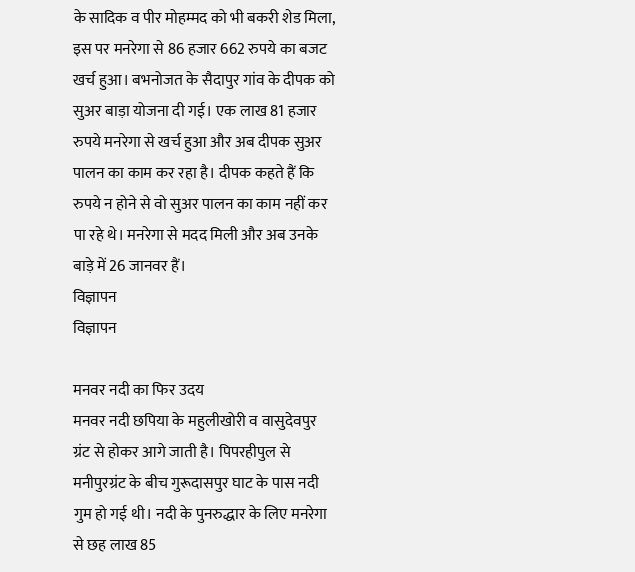के सादिक व पीर मोहम्मद को भी बकरी शेड मिला, इस पर मनरेगा से 86 हजार 662 रुपये का बजट खर्च हुआ। बभनोजत के सैदापुर गांव के दीपक को सुअर बाड़ा योजना दी गई। एक लाख 81 हजार रुपये मनरेगा से खर्च हुआ और अब दीपक सुअर पालन का काम कर रहा है। दीपक कहते हैं कि रुपये न होने से वो सुअर पालन का काम नहीं कर पा रहे थे। मनरेगा से मदद मिली और अब उनके बाड़े में 26 जानवर हैं।
विज्ञापन
विज्ञापन

मनवर नदी का फिर उदय
मनवर नदी छपिया के महुलीखोरी व वासुदेवपुर ग्रंट से होकर आगे जाती है। पिपरहीपुल से मनीपुरग्रंट के बीच गुरूदासपुर घाट के पास नदी गुम हो गई थी। नदी के पुनरुद्धार के लिए मनरेगा से छह लाख 85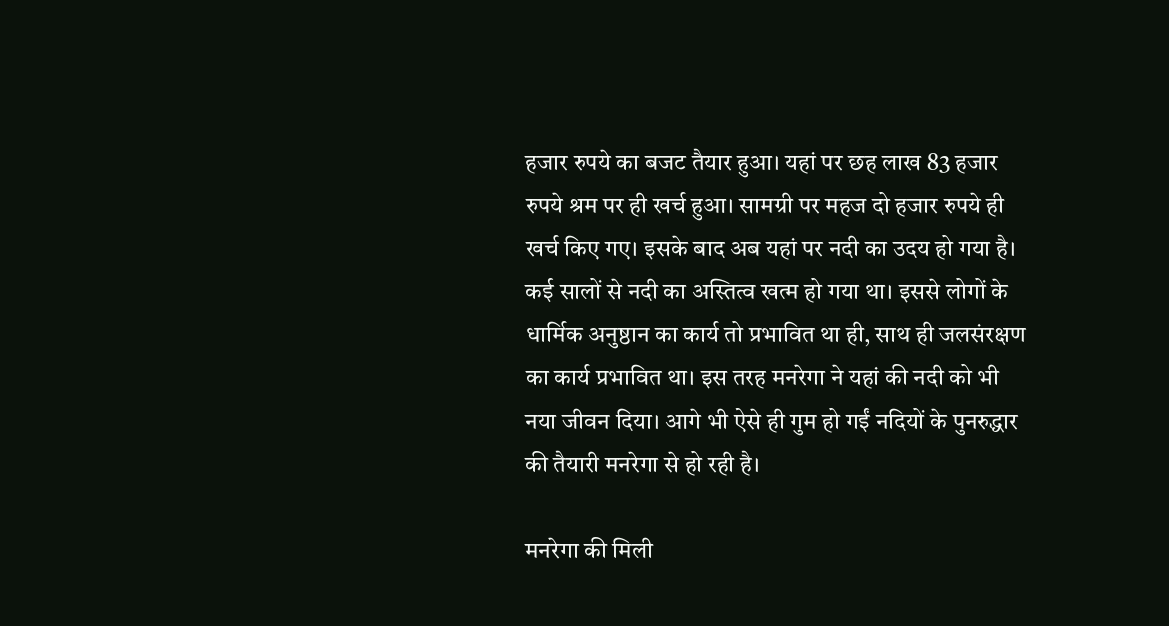हजार रुपये का बजट तैयार हुआ। यहां पर छह लाख 83 हजार रुपये श्रम पर ही खर्च हुआ। सामग्री पर महज दो हजार रुपये ही खर्च किए गए। इसके बाद अब यहां पर नदी का उदय हो गया है। कई सालों से नदी का अस्तित्व खत्म हो गया था। इससे लोगों के धार्मिक अनुष्ठान का कार्य तो प्रभावित था ही, साथ ही जलसंरक्षण का कार्य प्रभावित था। इस तरह मनरेगा ने यहां की नदी को भी नया जीवन दिया। आगे भी ऐसे ही गुम हो गईं नदियों के पुनरुद्धार की तैयारी मनरेगा से हो रही है।

मनरेगा की मिली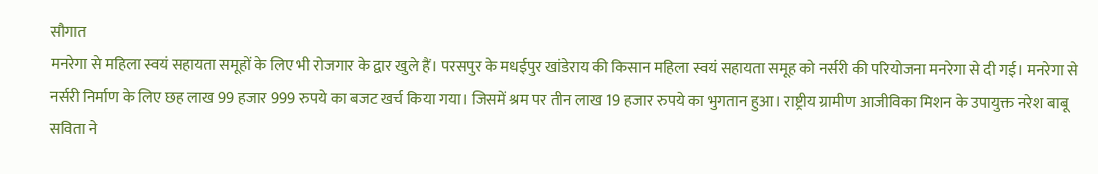सौगात
मनरेगा से महिला स्वयं सहायता समूहों के लिए भी रोजगार के द्वार खुले हैं। परसपुर के मधईपुर खांडेराय की किसान महिला स्वयं सहायता समूह को नर्सरी की परियोजना मनरेगा से दी गई। मनरेगा से नर्सरी निर्माण के लिए छह लाख 99 हजार 999 रुपये का बजट खर्च किया गया। जिसमें श्रम पर तीन लाख 19 हजार रुपये का भुगतान हुआ। राष्ट्रीय ग्रामीण आजीविका मिशन के उपायुक्त नरेश बाबू सविता ने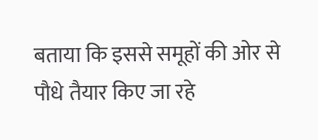बताया कि इससे समूहों की ओर से पौधे तैयार किए जा रहे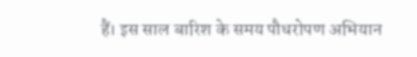हैं। इस साल बारिश के समय पौधरोपण अभियान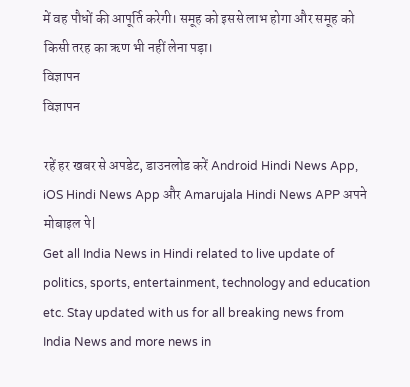में वह पौधों की आपूर्ति करेगी। समूह को इससे लाभ होगा और समूह को किसी तरह का ऋण भी नहीं लेना पड़ा।
विज्ञापन
विज्ञापन

रहें हर खबर से अपडेट, डाउनलोड करें Android Hindi News App, iOS Hindi News App और Amarujala Hindi News APP अपने मोबाइल पे|
Get all India News in Hindi related to live update of politics, sports, entertainment, technology and education etc. Stay updated with us for all breaking news from India News and more news in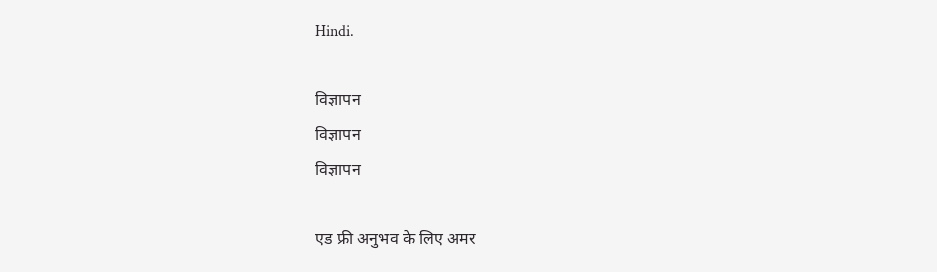Hindi.

विज्ञापन
विज्ञापन
विज्ञापन

एड फ्री अनुभव के लिए अमर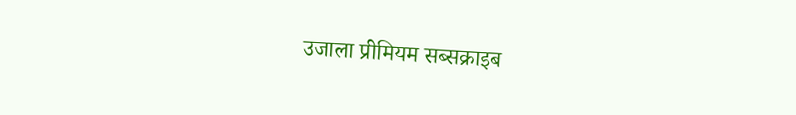उजाला प्रीमियम सब्सक्राइब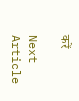करें

Next Article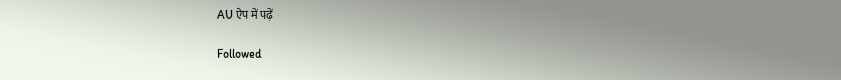AU ऐप में पढ़ें

Followed